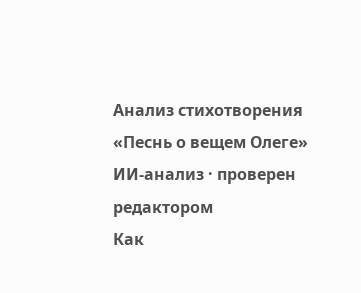Анализ стихотворения «Песнь о вещем Олеге»
ИИ-анализ · проверен редактором
Как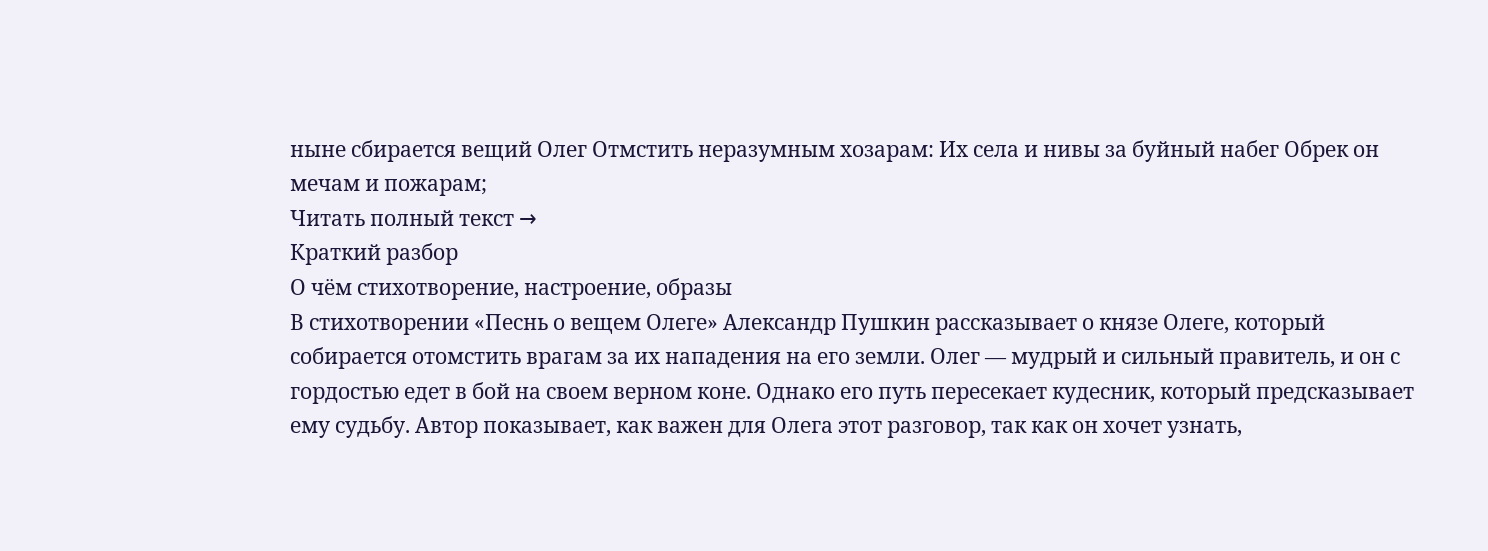ныне сбирается вещий Олег Отмстить неразумным хозарам: Их села и нивы за буйный набег Обрек он мечам и пожарам;
Читать полный текст →
Краткий разбор
О чём стихотворение, настроение, образы
В стихотворении «Песнь о вещем Олеге» Александр Пушкин рассказывает о князе Олеге, который собирается отомстить врагам за их нападения на его земли. Олег — мудрый и сильный правитель, и он с гордостью едет в бой на своем верном коне. Однако его путь пересекает кудесник, который предсказывает ему судьбу. Автор показывает, как важен для Олега этот разговор, так как он хочет узнать,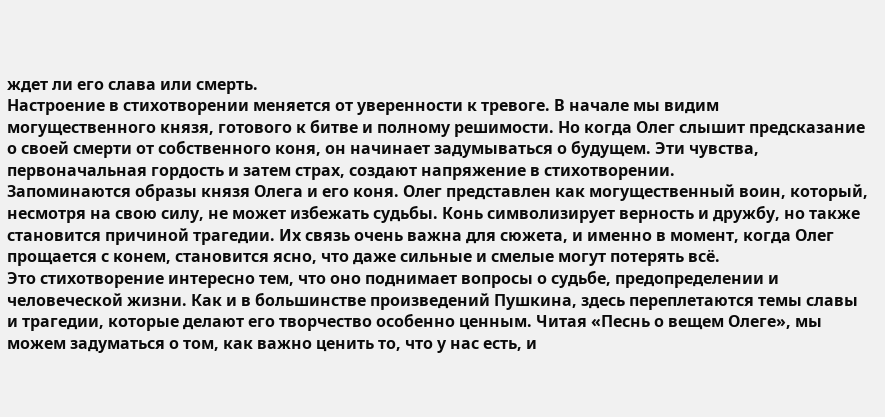ждет ли его слава или смерть.
Настроение в стихотворении меняется от уверенности к тревоге. В начале мы видим могущественного князя, готового к битве и полному решимости. Но когда Олег слышит предсказание о своей смерти от собственного коня, он начинает задумываться о будущем. Эти чувства, первоначальная гордость и затем страх, создают напряжение в стихотворении.
Запоминаются образы князя Олега и его коня. Олег представлен как могущественный воин, который, несмотря на свою силу, не может избежать судьбы. Конь символизирует верность и дружбу, но также становится причиной трагедии. Их связь очень важна для сюжета, и именно в момент, когда Олег прощается с конем, становится ясно, что даже сильные и смелые могут потерять всё.
Это стихотворение интересно тем, что оно поднимает вопросы о судьбе, предопределении и человеческой жизни. Как и в большинстве произведений Пушкина, здесь переплетаются темы славы и трагедии, которые делают его творчество особенно ценным. Читая «Песнь о вещем Олеге», мы можем задуматься о том, как важно ценить то, что у нас есть, и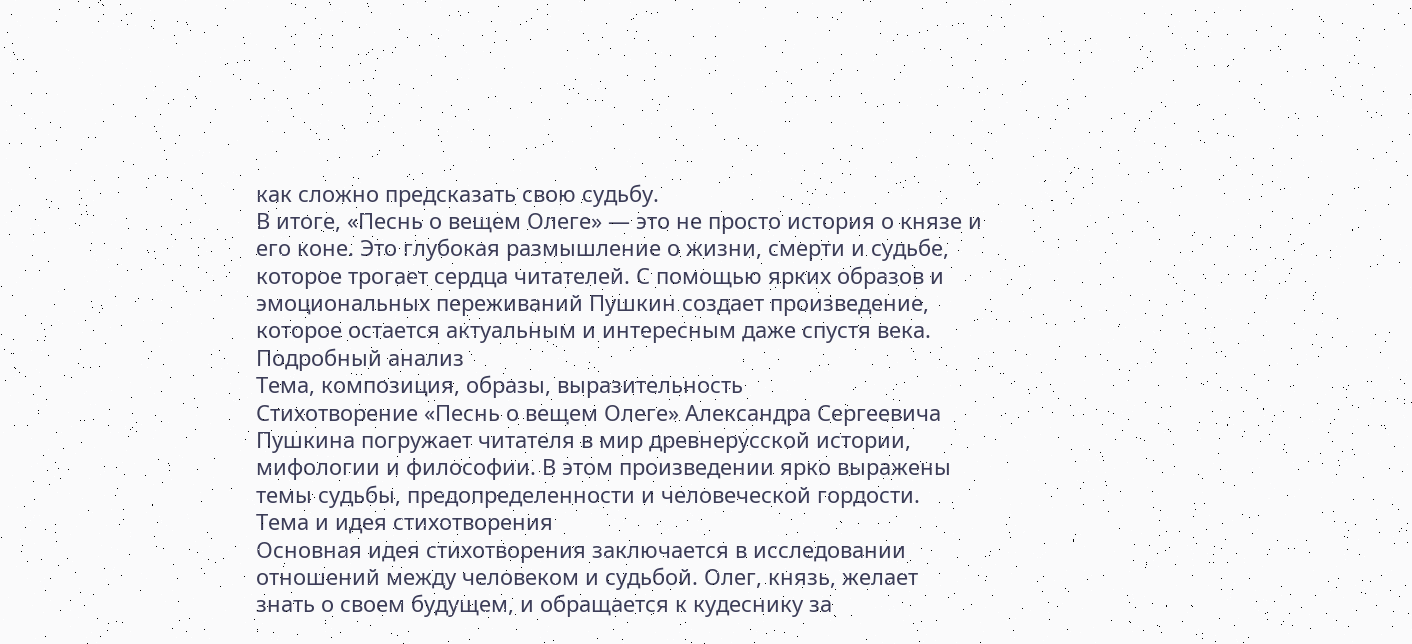как сложно предсказать свою судьбу.
В итоге, «Песнь о вещем Олеге» — это не просто история о князе и его коне. Это глубокая размышление о жизни, смерти и судьбе, которое трогает сердца читателей. С помощью ярких образов и эмоциональных переживаний Пушкин создает произведение, которое остается актуальным и интересным даже спустя века.
Подробный анализ
Тема, композиция, образы, выразительность
Стихотворение «Песнь о вещем Олеге» Александра Сергеевича Пушкина погружает читателя в мир древнерусской истории, мифологии и философии. В этом произведении ярко выражены темы судьбы, предопределенности и человеческой гордости.
Тема и идея стихотворения
Основная идея стихотворения заключается в исследовании отношений между человеком и судьбой. Олег, князь, желает знать о своем будущем, и обращается к кудеснику за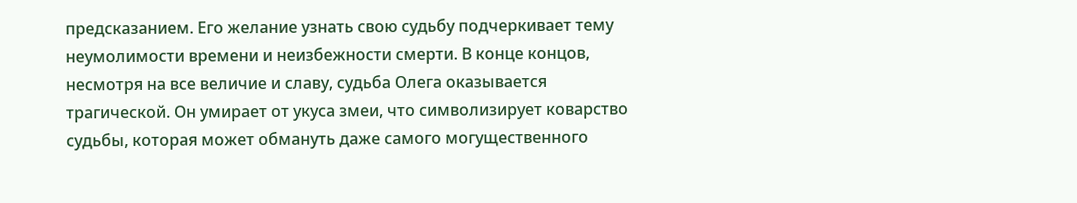предсказанием. Его желание узнать свою судьбу подчеркивает тему неумолимости времени и неизбежности смерти. В конце концов, несмотря на все величие и славу, судьба Олега оказывается трагической. Он умирает от укуса змеи, что символизирует коварство судьбы, которая может обмануть даже самого могущественного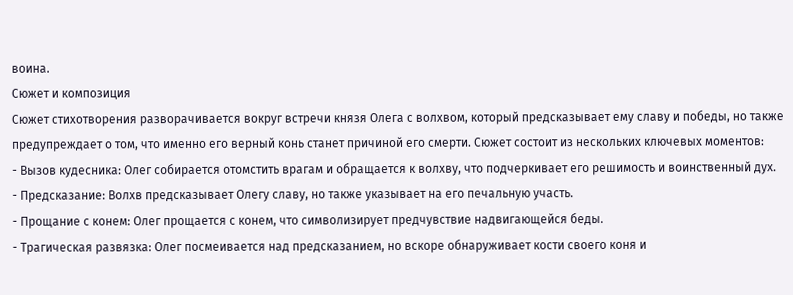воина.
Сюжет и композиция
Сюжет стихотворения разворачивается вокруг встречи князя Олега с волхвом, который предсказывает ему славу и победы, но также предупреждает о том, что именно его верный конь станет причиной его смерти. Сюжет состоит из нескольких ключевых моментов:
- Вызов кудесника: Олег собирается отомстить врагам и обращается к волхву, что подчеркивает его решимость и воинственный дух.
- Предсказание: Волхв предсказывает Олегу славу, но также указывает на его печальную участь.
- Прощание с конем: Олег прощается с конем, что символизирует предчувствие надвигающейся беды.
- Трагическая развязка: Олег посмеивается над предсказанием, но вскоре обнаруживает кости своего коня и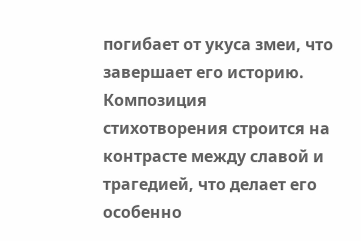погибает от укуса змеи, что завершает его историю.
Композиция стихотворения строится на контрасте между славой и трагедией, что делает его особенно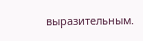выразительным.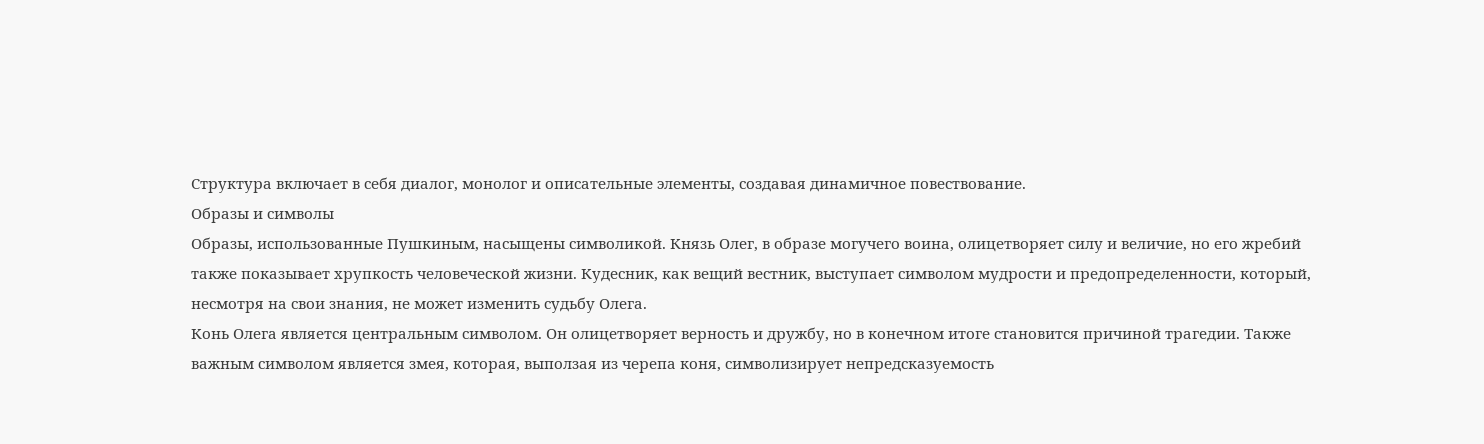Структура включает в себя диалог, монолог и описательные элементы, создавая динамичное повествование.
Образы и символы
Образы, использованные Пушкиным, насыщены символикой. Князь Олег, в образе могучего воина, олицетворяет силу и величие, но его жребий также показывает хрупкость человеческой жизни. Кудесник, как вещий вестник, выступает символом мудрости и предопределенности, который, несмотря на свои знания, не может изменить судьбу Олега.
Конь Олега является центральным символом. Он олицетворяет верность и дружбу, но в конечном итоге становится причиной трагедии. Также важным символом является змея, которая, выползая из черепа коня, символизирует непредсказуемость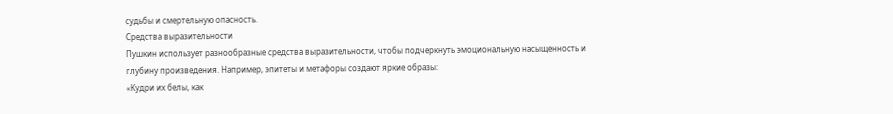судьбы и смертельную опасность.
Средства выразительности
Пушкин использует разнообразные средства выразительности, чтобы подчеркнуть эмоциональную насыщенность и глубину произведения. Например, эпитеты и метафоры создают яркие образы:
«Кудри их белы, как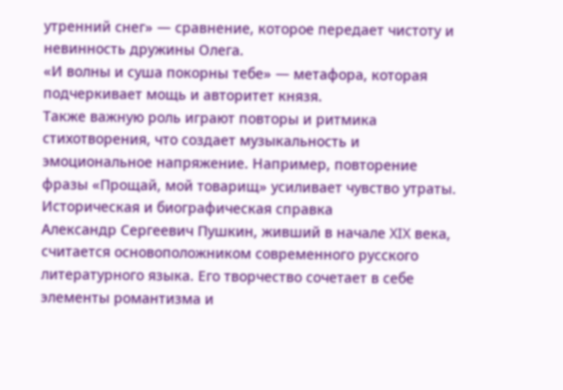утренний снег» — сравнение, которое передает чистоту и невинность дружины Олега.
«И волны и суша покорны тебе» — метафора, которая подчеркивает мощь и авторитет князя.
Также важную роль играют повторы и ритмика стихотворения, что создает музыкальность и эмоциональное напряжение. Например, повторение фразы «Прощай, мой товарищ» усиливает чувство утраты.
Историческая и биографическая справка
Александр Сергеевич Пушкин, живший в начале XIX века, считается основоположником современного русского литературного языка. Его творчество сочетает в себе элементы романтизма и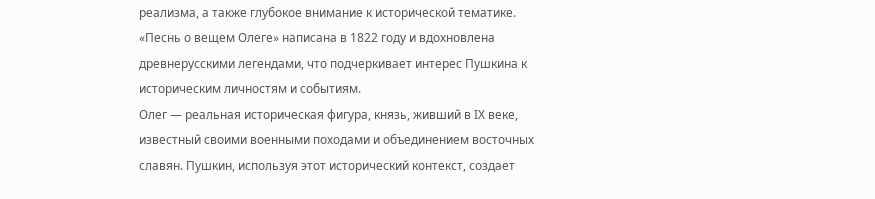реализма, а также глубокое внимание к исторической тематике. «Песнь о вещем Олеге» написана в 1822 году и вдохновлена древнерусскими легендами, что подчеркивает интерес Пушкина к историческим личностям и событиям.
Олег — реальная историческая фигура, князь, живший в IX веке, известный своими военными походами и объединением восточных славян. Пушкин, используя этот исторический контекст, создает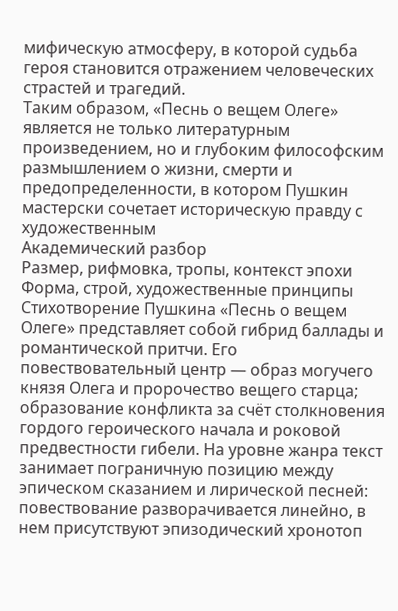мифическую атмосферу, в которой судьба героя становится отражением человеческих страстей и трагедий.
Таким образом, «Песнь о вещем Олеге» является не только литературным произведением, но и глубоким философским размышлением о жизни, смерти и предопределенности, в котором Пушкин мастерски сочетает историческую правду с художественным
Академический разбор
Размер, рифмовка, тропы, контекст эпохи
Форма, строй, художественные принципы
Стихотворение Пушкинa «Песнь о вещем Олеге» представляет собой гибрид баллады и романтической притчи. Его повествовательный центр — образ могучего князя Олега и пророчество вещего старца; образование конфликта за счёт столкновения гордого героического начала и роковой предвестности гибели. На уровне жанра текст занимает пограничную позицию между эпическом сказанием и лирической песней: повествование разворачивается линейно, в нем присутствуют эпизодический хронотоп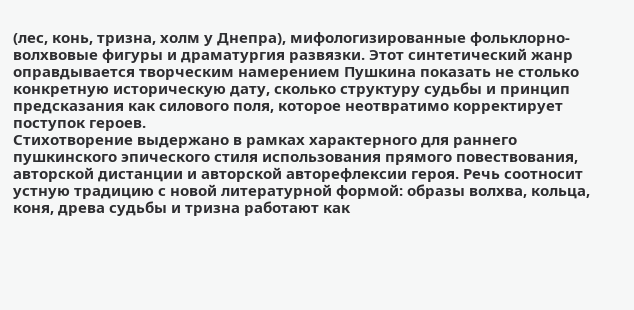(лес, конь, тризна, холм у Днепра), мифологизированные фольклорно-волхвовые фигуры и драматургия развязки. Этот синтетический жанр оправдывается творческим намерением Пушкина показать не столько конкретную историческую дату, сколько структуру судьбы и принцип предсказания как силового поля, которое неотвратимо корректирует поступок героев.
Стихотворение выдержано в рамках характерного для раннего пушкинского эпического стиля использования прямого повествования, авторской дистанции и авторской авторефлексии героя. Речь соотносит устную традицию с новой литературной формой: образы волхва, кольца, коня, древа судьбы и тризна работают как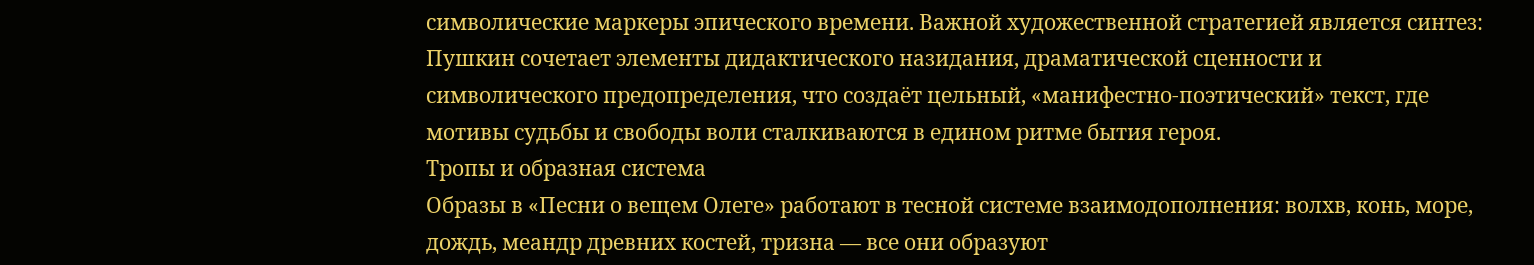символические маркеры эпического времени. Важной художественной стратегией является синтез: Пушкин сочетает элементы дидактического назидания, драматической сценности и символического предопределения, что создаёт цельный, «манифестно-поэтический» текст, где мотивы судьбы и свободы воли сталкиваются в едином ритме бытия героя.
Тропы и образная система
Образы в «Песни о вещем Олеге» работают в тесной системе взаимодополнения: волхв, конь, море, дождь, меандр древних костей, тризна — все они образуют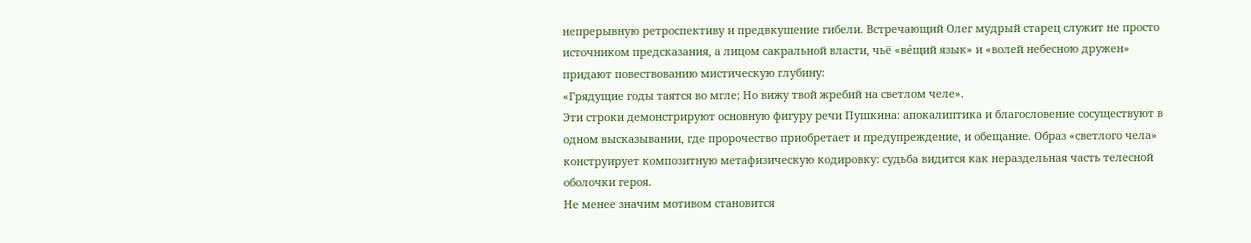непрерывную ретроспективу и предвкушение гибели. Встречающий Олег мудрый старец служит не просто источником предсказания, а лицом сакральной власти, чьё «ве́щий язык» и «волей небесною дружен» придают повествованию мистическую глубину:
«Грядущие годы таятся во мгле; Но вижу твой жребий на светлом челе».
Эти строки демонстрируют основную фигуру речи Пушкина: апокалиптикa и благословение сосуществуют в одном высказывании, где пророчество приобретает и предупреждение, и обещание. Образ «светлого чела» конструирует композитную метафизическую кодировку: судьба видится как нераздельная часть телесной оболочки героя.
Не менее значим мотивом становится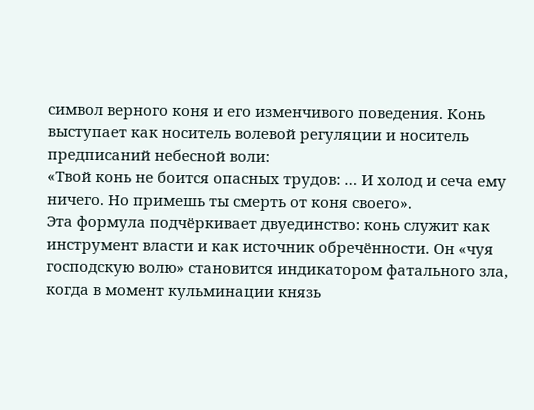символ верного коня и его изменчивого поведения. Конь выступает как носитель волевой регуляции и носитель предписаний небесной воли:
«Твой конь не боится опасных трудов: … И холод и сеча ему ничего. Но примешь ты смерть от коня своего».
Эта формула подчёркивает двуединство: конь служит как инструмент власти и как источник обречённости. Он «чуя господскую волю» становится индикатором фатального зла, когда в момент кульминации князь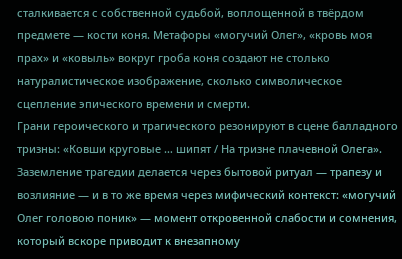сталкивается с собственной судьбой, воплощенной в твёрдом предмете — кости коня. Метафоры «могучий Олег», «кровь моя прах» и «ковыль» вокруг гроба коня создают не столько натуралистическое изображение, сколько символическое сцепление эпического времени и смерти.
Грани героического и трагического резонируют в сцене балладного тризны: «Ковши круговые … шипят / На тризне плачевной Олега». Заземление трагедии делается через бытовой ритуал — трапезу и возлияние — и в то же время через мифический контекст: «могучий Олег головою поник» — момент откровенной слабости и сомнения, который вскоре приводит к внезапному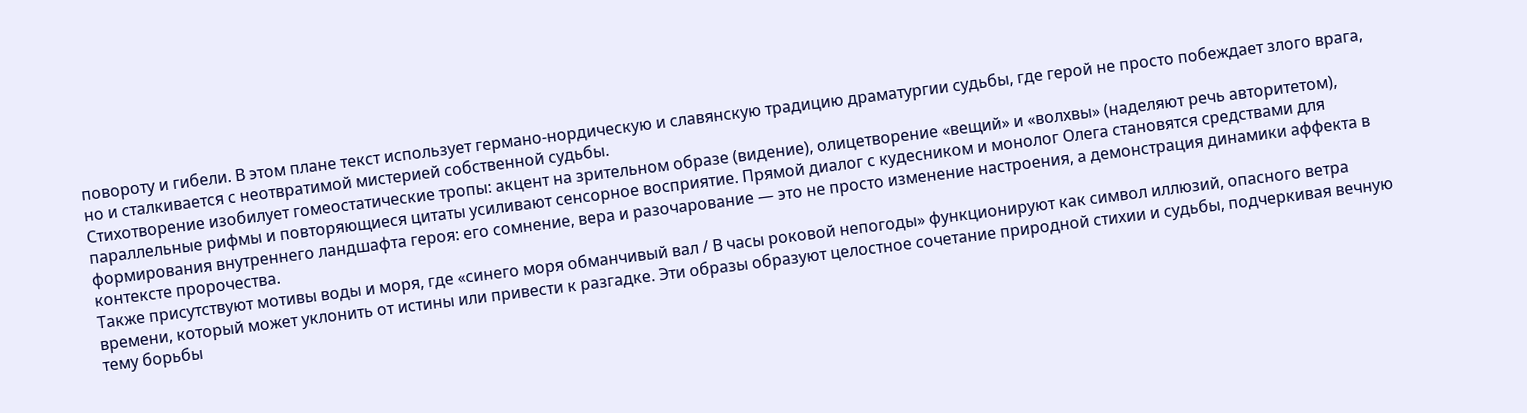повороту и гибели. В этом плане текст использует германо-нордическую и славянскую традицию драматургии судьбы, где герой не просто побеждает злого врага, но и сталкивается с неотвратимой мистерией собственной судьбы.
Стихотворение изобилует гомеостатические тропы: акцент на зрительном образе (видение), олицетворение «вещий» и «волхвы» (наделяют речь авторитетом), параллельные рифмы и повторяющиеся цитаты усиливают сенсорное восприятие. Прямой диалог с кудесником и монолог Олега становятся средствами для формирования внутреннего ландшафта героя: его сомнение, вера и разочарование — это не просто изменение настроения, а демонстрация динамики аффекта в контексте пророчества.
Также присутствуют мотивы воды и моря, где «синего моря обманчивый вал / В часы роковой непогоды» функционируют как символ иллюзий, опасного ветра времени, который может уклонить от истины или привести к разгадке. Эти образы образуют целостное сочетание природной стихии и судьбы, подчеркивая вечную тему борьбы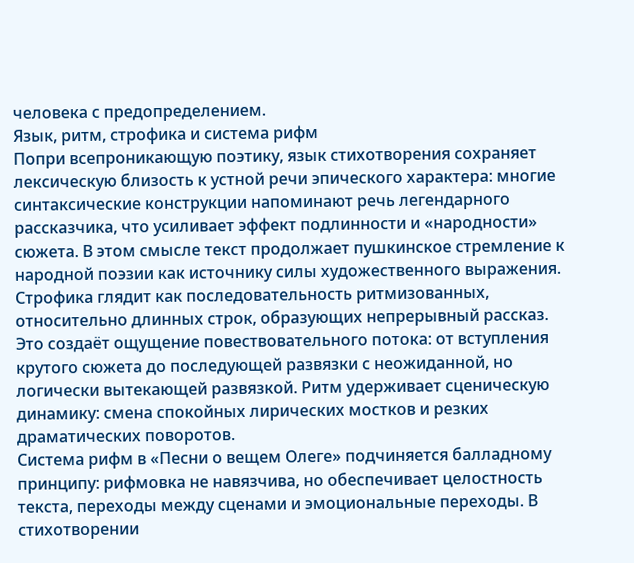человека с предопределением.
Язык, ритм, строфика и система рифм
Попри всепроникающую поэтику, язык стихотворения сохраняет лексическую близость к устной речи эпического характера: многие синтаксические конструкции напоминают речь легендарного рассказчика, что усиливает эффект подлинности и «народности» сюжета. В этом смысле текст продолжает пушкинское стремление к народной поэзии как источнику силы художественного выражения.
Строфика глядит как последовательность ритмизованных, относительно длинных строк, образующих непрерывный рассказ. Это создаёт ощущение повествовательного потока: от вступления крутого сюжета до последующей развязки с неожиданной, но логически вытекающей развязкой. Ритм удерживает сценическую динамику: смена спокойных лирических мостков и резких драматических поворотов.
Система рифм в «Песни о вещем Олеге» подчиняется балладному принципу: рифмовка не навязчива, но обеспечивает целостность текста, переходы между сценами и эмоциональные переходы. В стихотворении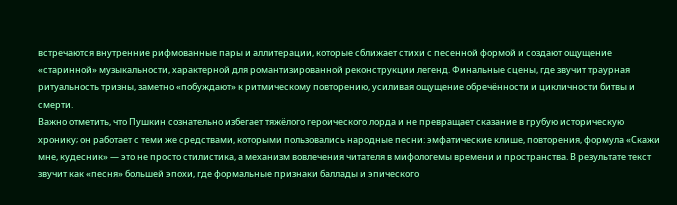встречаются внутренние рифмованные пары и аллитерации, которые сближает стихи с песенной формой и создают ощущение «старинной» музыкальности, характерной для романтизированной реконструкции легенд. Финальные сцены, где звучит траурная ритуальность тризны, заметно «побуждают» к ритмическому повторению, усиливая ощущение обречённости и цикличности битвы и смерти.
Важно отметить, что Пушкин сознательно избегает тяжёлого героического лорда и не превращает сказание в грубую историческую хронику; он работает с теми же средствами, которыми пользовались народные песни: эмфатические клише, повторения, формула «Скажи мне, кудесник» — это не просто стилистика, а механизм вовлечения читателя в мифологемы времени и пространства. В результате текст звучит как «песня» большей эпохи, где формальные признаки баллады и эпического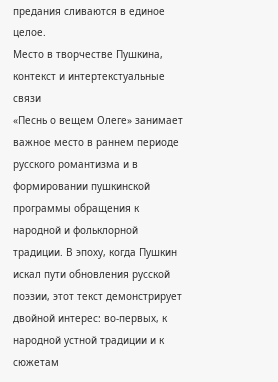предания сливаются в единое целое.
Место в творчестве Пушкина, контекст и интертекстуальные связи
«Песнь о вещем Олеге» занимает важное место в раннем периоде русского романтизма и в формировании пушкинской программы обращения к народной и фольклорной традиции. В эпоху, когда Пушкин искал пути обновления русской поэзии, этот текст демонстрирует двойной интерес: во-первых, к народной устной традиции и к сюжетам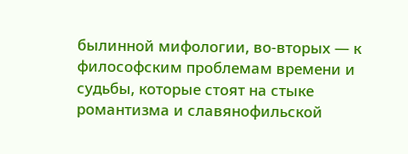былинной мифологии, во-вторых — к философским проблемам времени и судьбы, которые стоят на стыке романтизма и славянофильской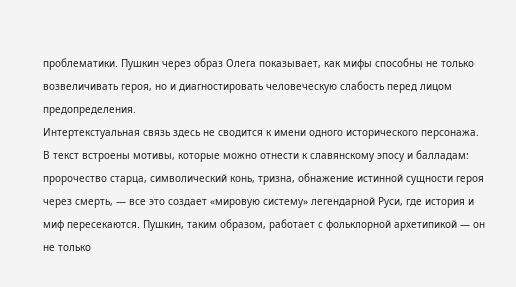проблематики. Пушкин через образ Олега показывает, как мифы способны не только возвеличивать героя, но и диагностировать человеческую слабость перед лицом предопределения.
Интертекстуальная связь здесь не сводится к имени одного исторического персонажа. В текст встроены мотивы, которые можно отнести к славянскому эпосу и балладам: пророчество старца, символический конь, тризна, обнажение истинной сущности героя через смерть, — все это создает «мировую систему» легендарной Руси, где история и миф пересекаются. Пушкин, таким образом, работает с фольклорной архетипикой — он не только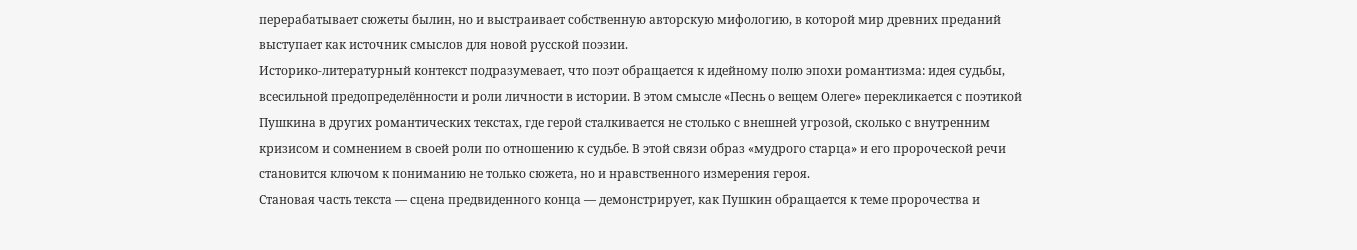перерабатывает сюжеты былин, но и выстраивает собственную авторскую мифологию, в которой мир древних преданий выступает как источник смыслов для новой русской поэзии.
Историко-литературный контекст подразумевает, что поэт обращается к идейному полю эпохи романтизма: идея судьбы, всесильной предопределённости и роли личности в истории. В этом смысле «Песнь о вещем Олеге» перекликается с поэтикой Пушкина в других романтических текстах, где герой сталкивается не столько с внешней угрозой, сколько с внутренним кризисом и сомнением в своей роли по отношению к судьбе. В этой связи образ «мудрого старца» и его пророческой речи становится ключом к пониманию не только сюжета, но и нравственного измерения героя.
Становая часть текста — сцена предвиденного конца — демонстрирует, как Пушкин обращается к теме пророчества и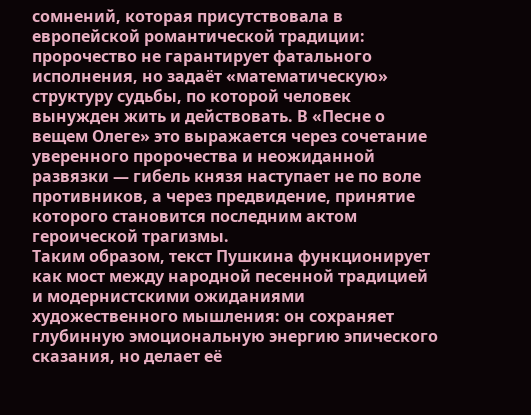сомнений, которая присутствовала в европейской романтической традиции: пророчество не гарантирует фатального исполнения, но задаёт «математическую» структуру судьбы, по которой человек вынужден жить и действовать. В «Песне о вещем Олеге» это выражается через сочетание уверенного пророчества и неожиданной развязки — гибель князя наступает не по воле противников, а через предвидение, принятие которого становится последним актом героической трагизмы.
Таким образом, текст Пушкина функционирует как мост между народной песенной традицией и модернистскими ожиданиями художественного мышления: он сохраняет глубинную эмоциональную энергию эпического сказания, но делает её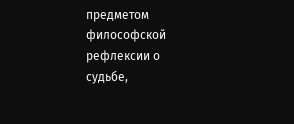предметом философской рефлексии о судьбе,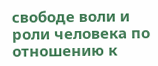свободе воли и роли человека по отношению к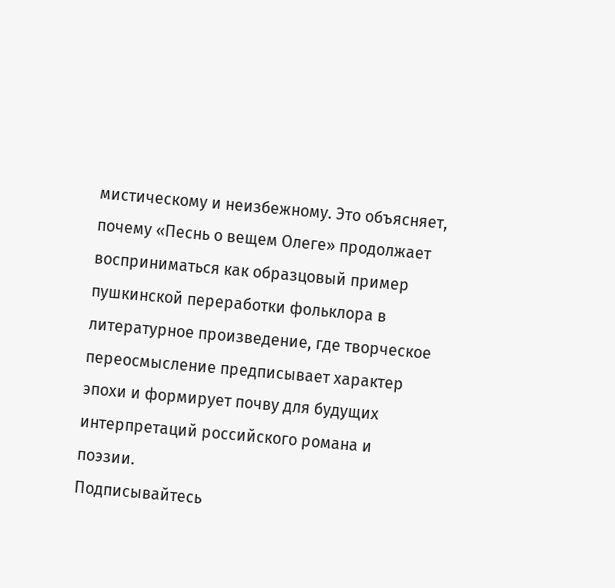мистическому и неизбежному. Это объясняет, почему «Песнь о вещем Олеге» продолжает восприниматься как образцовый пример пушкинской переработки фольклора в литературное произведение, где творческое переосмысление предписывает характер эпохи и формирует почву для будущих интерпретаций российского романа и поэзии.
Подписывайтесь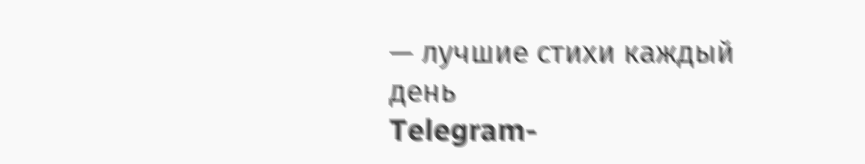— лучшие стихи каждый день
Telegram-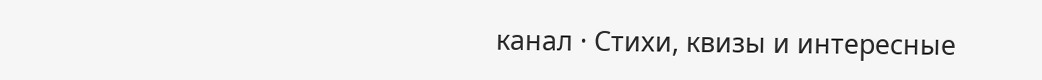канал · Стихи, квизы и интересные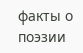факты о поэзии